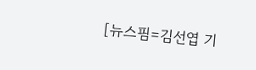[뉴스핌=김선엽 기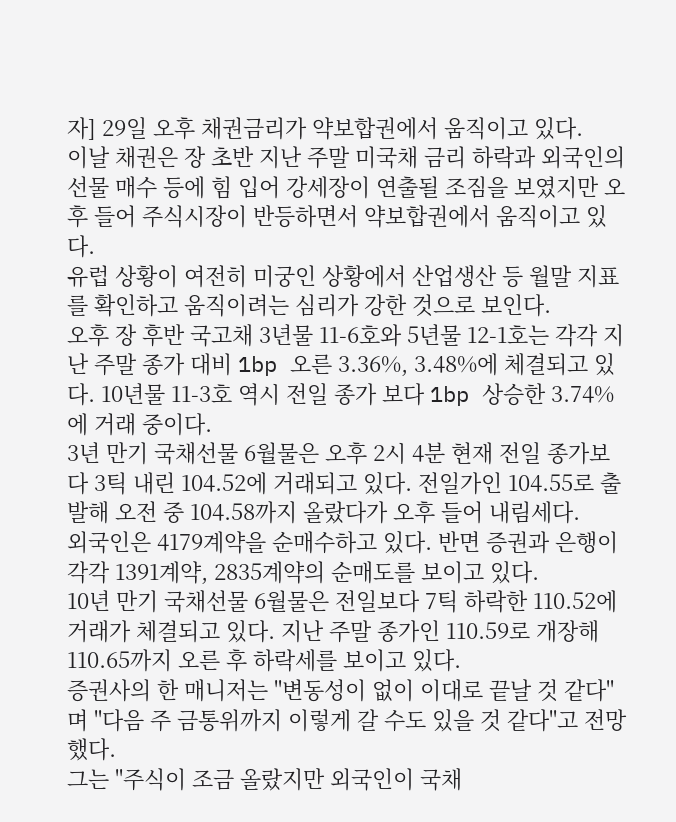자] 29일 오후 채권금리가 약보합권에서 움직이고 있다.
이날 채권은 장 초반 지난 주말 미국채 금리 하락과 외국인의 선물 매수 등에 힘 입어 강세장이 연출될 조짐을 보였지만 오후 들어 주식시장이 반등하면서 약보합권에서 움직이고 있다.
유럽 상황이 여전히 미궁인 상황에서 산업생산 등 월말 지표를 확인하고 움직이려는 심리가 강한 것으로 보인다.
오후 장 후반 국고채 3년물 11-6호와 5년물 12-1호는 각각 지난 주말 종가 대비 1bp 오른 3.36%, 3.48%에 체결되고 있다. 10년물 11-3호 역시 전일 종가 보다 1bp 상승한 3.74%에 거래 중이다.
3년 만기 국채선물 6월물은 오후 2시 4분 현재 전일 종가보다 3틱 내린 104.52에 거래되고 있다. 전일가인 104.55로 출발해 오전 중 104.58까지 올랐다가 오후 들어 내림세다.
외국인은 4179계약을 순매수하고 있다. 반면 증권과 은행이 각각 1391계약, 2835계약의 순매도를 보이고 있다.
10년 만기 국채선물 6월물은 전일보다 7틱 하락한 110.52에 거래가 체결되고 있다. 지난 주말 종가인 110.59로 개장해 110.65까지 오른 후 하락세를 보이고 있다.
증권사의 한 매니저는 "변동성이 없이 이대로 끝날 것 같다"며 "다음 주 금통위까지 이렇게 갈 수도 있을 것 같다"고 전망했다.
그는 "주식이 조금 올랐지만 외국인이 국채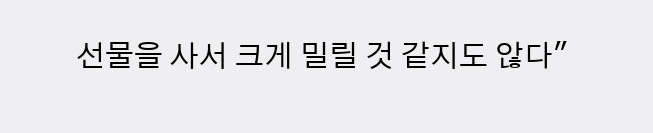선물을 사서 크게 밀릴 것 같지도 않다"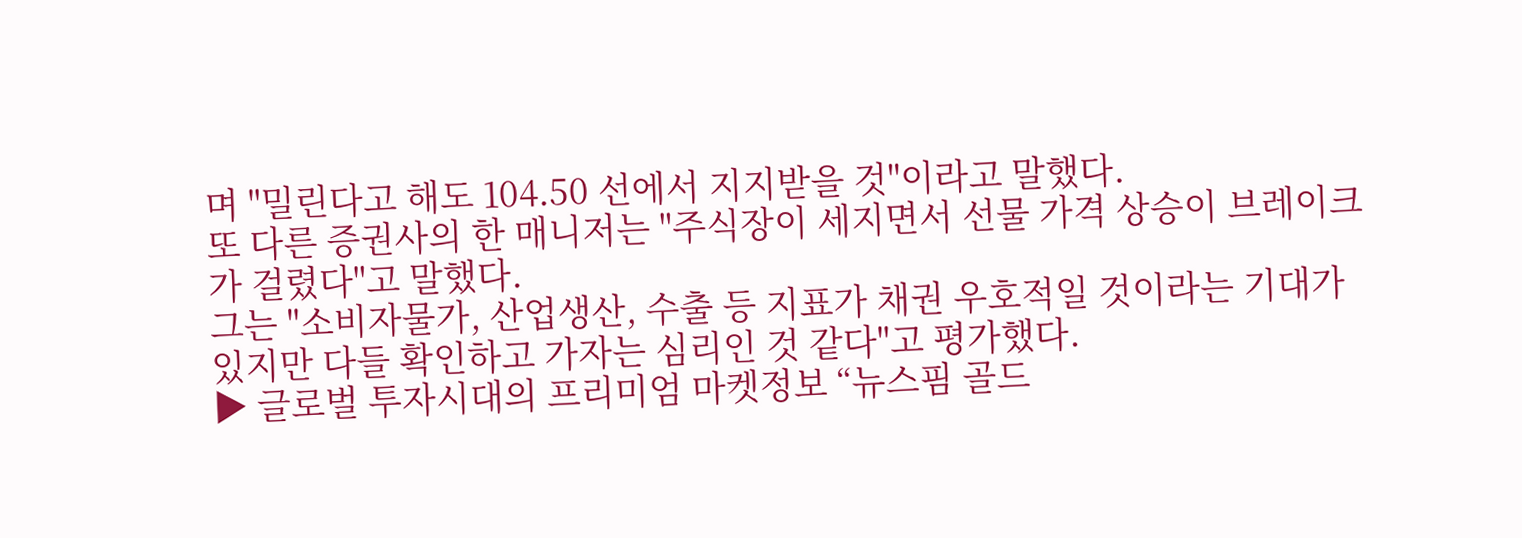며 "밀린다고 해도 104.50 선에서 지지받을 것"이라고 말했다.
또 다른 증권사의 한 매니저는 "주식장이 세지면서 선물 가격 상승이 브레이크가 걸렸다"고 말했다.
그는 "소비자물가, 산업생산, 수출 등 지표가 채권 우호적일 것이라는 기대가 있지만 다들 확인하고 가자는 심리인 것 같다"고 평가했다.
▶ 글로벌 투자시대의 프리미엄 마켓정보 “뉴스핌 골드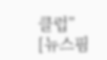클럽”
[뉴스핌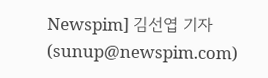Newspim] 김선엽 기자 (sunup@newspim.com)